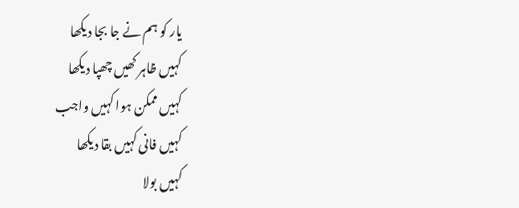یار کو ہم نے جا بجا دیکھا
کہیں ظاہر کھیں چھپا دیکھا
کہیں ممکن ہوا کہیں واجب
کہیں فانی کہیں بقا دیکھا
کہیں بولا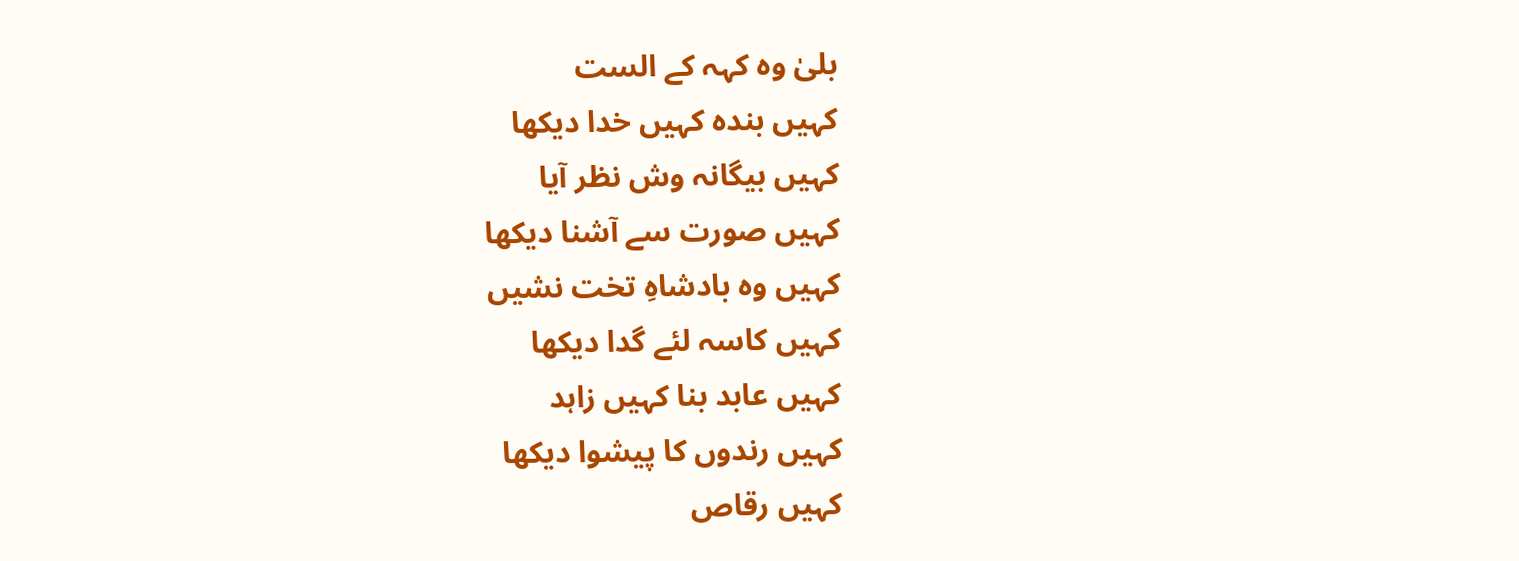بلیٰ وہ کہہ کے الست
کہیں بندہ کہیں خدا دیکھا
کہیں بیگانہ وش نظر آیا
کہیں صورت سے آشنا دیکھا
کہیں وہ بادشاہِ تخت نشیں
کہیں کاسہ لئے گدا دیکھا
کہیں عابد بنا کہیں زاہد
کہیں رندوں کا پیشوا دیکھا
کہیں رقاص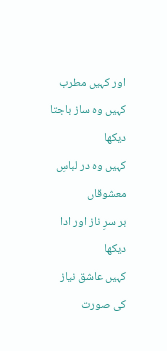اور کہیں مطرب
کہیں وہ ساز باجتا دیکھا
کہیں وہ در لباسِ معشوقاں
بر سرِ ناز اور ادا دیکھا
کہیں عاشق نیاز کی صورت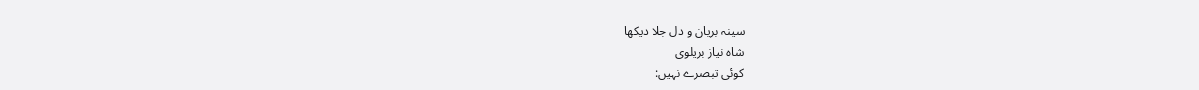سینہ بریان و دل جلا دیکھا
شاہ نیاز بریلوی
کوئی تبصرے نہیں: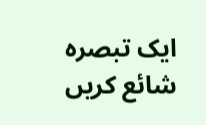ایک تبصرہ شائع کریں